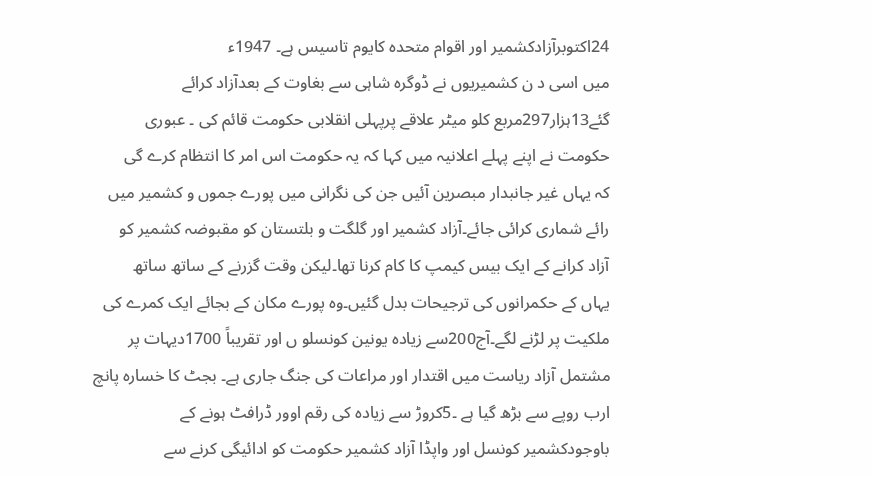24اکتوبرآزادکشمیر اور اقوام متحدہ کایوم تاسیس ہے۔ 1947ء
میں اسی د ن کشمیریوں نے ڈوگرہ شاہی سے بغاوت کے بعدآزاد کرائے
گئے13ہزار297مربع کلو میٹر علاقے پرپہلی انقلابی حکومت قائم کی ۔ عبوری
حکومت نے اپنے پہلے اعلانیہ میں کہا کہ یہ حکومت اس امر کا انتظام کرے گی
کہ یہاں غیر جانبدار مبصرین آئیں جن کی نگرانی میں پورے جموں و کشمیر میں
رائے شماری کرائی جائے۔آزاد کشمیر اور گلگت و بلتستان کو مقبوضہ کشمیر کو
آزاد کرانے کے ایک بیس کیمپ کا کام کرنا تھا۔لیکن وقت گزرنے کے ساتھ ساتھ
یہاں کے حکمرانوں کی ترجیحات بدل گئیں۔وہ پورے مکان کے بجائے ایک کمرے کی
ملکیت پر لڑنے لگے۔آج200سے زیادہ یونین کونسلو ں اور تقریباً 1700دیہات پر
مشتمل آزاد ریاست میں اقتدار اور مراعات کی جنگ جاری ہے۔ بجٹ کا خسارہ پانچ
ارب روپے سے بڑھ گیا ہے ۔5کروڑ سے زیادہ کی رقم اوور ڈرافٹ ہونے کے
باوجودکشمیر کونسل اور واپڈا آزاد کشمیر حکومت کو ادائیگی کرنے سے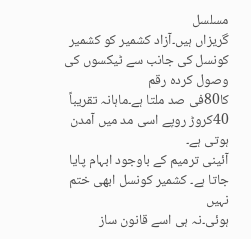مسلسل
گریزاں ہیں۔آزاد کشمیر کو کشمیر کونسل کی جانب سے ٹیکسوں کی وصول کردہ رقم
کا80فی صد ملتا ہے۔ماہانہ تقریباً 40کروڑ روپے اسی مد میں آمدن ہوتی ہے۔
آئینی ترمیم کے باوجود ابہام پایا جاتا ہے۔ کشمیر کونسل ابھی ختم نہیں
ہوئی۔نہ ہی اسے قانون ساز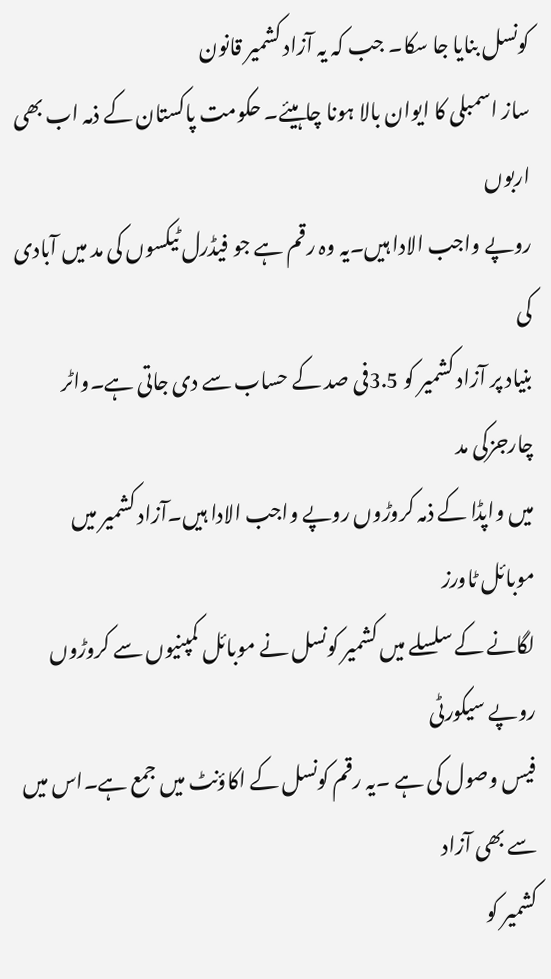کونسل بنایا جا سکا۔ جب کہ یہ آزاد کشمیر قانون
ساز اسمبلی کا ایوان بالا ہونا چاہیئے۔ حکومت پاکستان کے ذمہ اب بھی اربوں
روپے واجب الادا ہیں۔یہ وہ رقم ہے جو فیڈرل ٹیکسوں کی مد میں آبادی کی
بنیاد پر آزاد کشمیر کو 3.5فی صد کے حساب سے دی جاتی ہے۔واٹر چارجزکی مد
میں واپڈا کے ذمہ کروڑوں روپے واجب الادا ہیں۔آزاد کشمیر میں موبائل ٹاورز
لگانے کے سلسلے میں کشمیر کونسل نے موبائل کمپنیوں سے کروڑوں روپے سیکورٹی
فیس وصول کی ہے ۔یہ رقم کونسل کے اکاؤنٹ میں جمع ہے۔اس میں سے بھی آزاد
کشمیر کو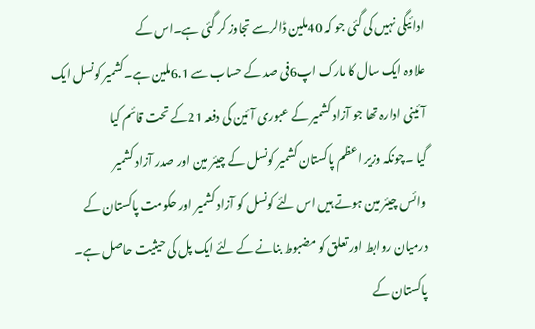ادائیگی نہیں کی گئی جو کہ 40ملین ڈالرسے تجاوز کر گئی ہے۔اس کے
علاوہ ایک سال کا مارک اپ6فی صد کے حساب سے 6.1ملین ہے۔کشمیر کونسل ایک
آئینی ادارہ تھا جو آزاد کشمیر کے عبوری آئین کی دفعہ 21کے تحت قائم کیا
گیا ۔چونکہ وزیر اعظم پاکستان کشمیر کونسل کے چیئر مین اور صدر آزاد کشمیر
وائس چیئر مین ہوتے ہیں اس لئے کونسل کو آزاد کشمیر اور حکومت پاکستان کے
درمیان روابط اور تعلق کو مضبوط بنانے کے لئے ایک پل کی حیثیت حاصل ہے۔
پاکستان کے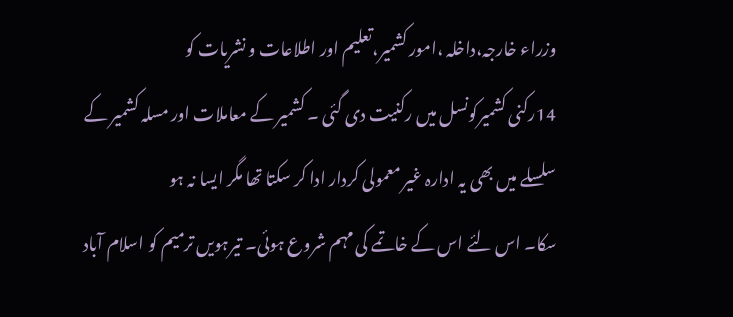وزراء خارجہ،داخلہ ،امور کشمیر،تعلیم اور اطلاعات و نشریات کو
14رکنی کشمیرکونسل میں رکنیت دی گئی ۔ کشمیر کے معاملات اور مسلہ کشمیر کے
سلسلے میں بھی یہ ادارہ غیر معمولی کردار ادا کر سکتا تھا مگر ایسا نہ ہو
سکا۔ اس لئے اس کے خاتمے کی مہم شروع ہوئی۔ تیرہویں ترمیم کو اسلام آباد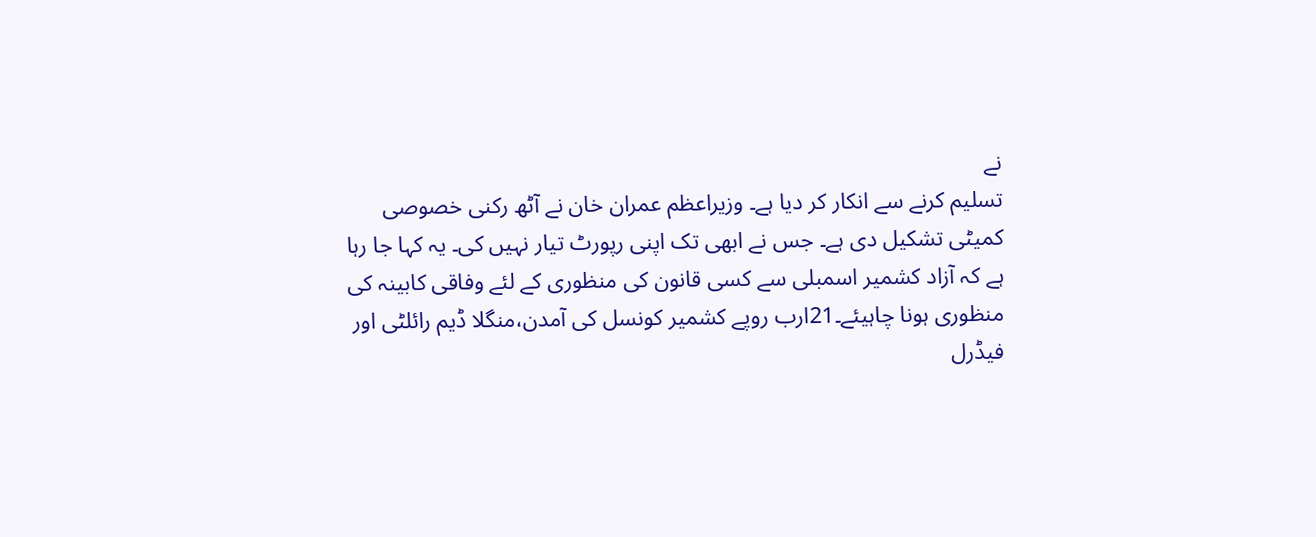نے
تسلیم کرنے سے انکار کر دیا ہے۔ وزیراعظم عمران خان نے آٹھ رکنی خصوصی
کمیٹی تشکیل دی ہے۔ جس نے ابھی تک اپنی رپورٹ تیار نہیں کی۔ یہ کہا جا رہا
ہے کہ آزاد کشمیر اسمبلی سے کسی قانون کی منظوری کے لئے وفاقی کابینہ کی
منظوری ہونا چاہیئے۔21ارب روپے کشمیر کونسل کی آمدن،منگلا ڈیم رائلٹی اور
فیڈرل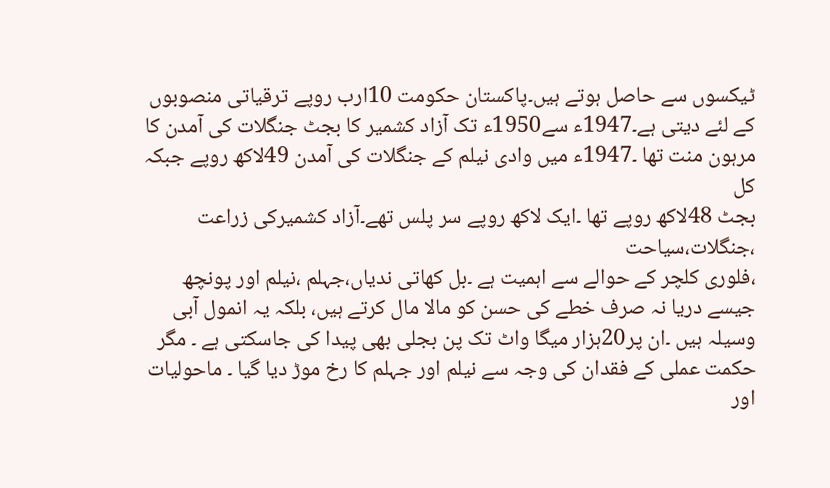ٹیکسوں سے حاصل ہوتے ہیں۔پاکستان حکومت 10ارب روپے ترقیاتی منصوبوں
کے لئے دیتی ہے۔1947ء سے1950ء تک آزاد کشمیر کا بجٹ جنگلات کی آمدن کا
مرہون منت تھا ۔1947ء میں وادی نیلم کے جنگلات کی آمدن 49لاکھ روپے جبکہ کل
بجٹ 48لاکھ روپے تھا ۔ایک لاکھ روپے سر پلس تھے۔آزاد کشمیرکی زراعت ،جنگلات،سیاحت
،فلوری کلچر کے حوالے سے اہمیت ہے ۔بل کھاتی ندیاں،جہلم ،نیلم اور پونچھ
جیسے دریا نہ صرف خطے کی حسن کو مالا مال کرتے ہیں، بلکہ یہ انمول آبی
وسیلہ ہیں ۔ان پر20ہزار میگا واٹ تک پن بجلی بھی پیدا کی جاسکتی ہے ۔ مگر
حکمت عملی کے فقدان کی وجہ سے نیلم اور جہلم کا رخ موڑ دیا گیا ۔ ماحولیات
اور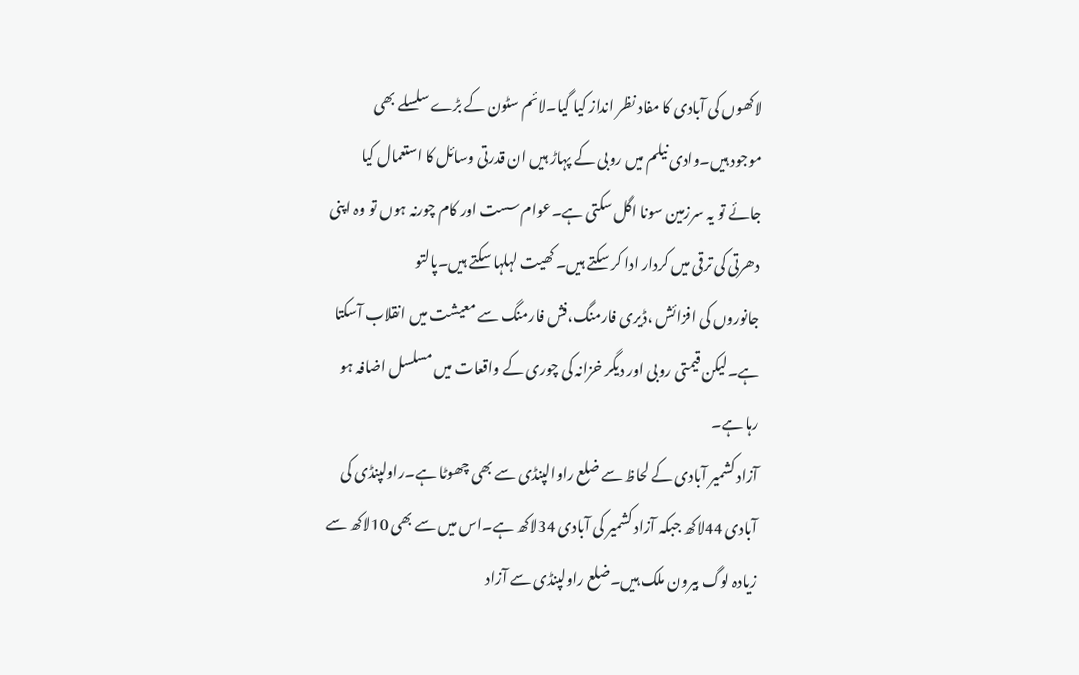لاکھوں کی آبادی کا مفاد نظر انداز کیا گیا۔لائم سٹون کے بڑے سلسلے بھی
موجود ہیں۔وادی نیلم میں روبی کے پہاڑ ہیں ان قدرتی وسائل کا استعمال کیا
جائے تو یہ سرزمین سونا اگل سکتی ہے۔عوام سست اور کام چورنہ ہوں تو وہ اپنی
دھرتی کی ترقی میں کردار ادا کر سکتے ہیں۔ کھیت لہلہا سکتے ہیں۔پالتو
جانوروں کی افزائش ،ڈیری فارمنگ،فش فارمنگ سے معیشت میں انقلاب آسکتا
ہے۔لیکن قیمتی روبی اور دیگر خزانہ کی چوری کے واقعات میں مسلسل اضافہ ہو
رہا ہے۔
آزاد کشمیر آبادی کے لحاظ سے ضلع راوالپنڈی سے بھی چھوٹا ہے۔راولپنڈی کی
آبادی 44لاکھ جبکہ آزاد کشمیر کی آبادی 34لاکھ ہے۔اس میں سے بھی 10لاکھ سے
زیادہ لوگ بیرون ملک ہیں۔ضلع راولپنڈی سے آزاد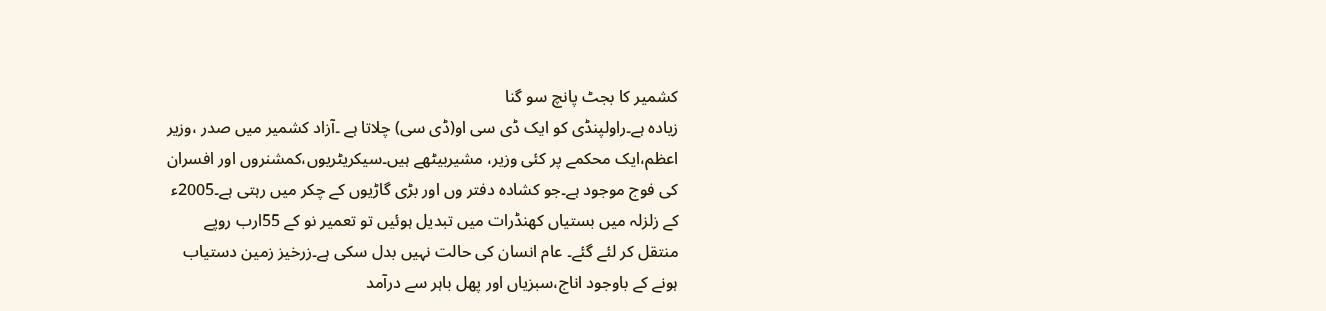کشمیر کا بجٹ پانچ سو گنا
زیادہ ہے۔راولپنڈی کو ایک ڈی سی او(ڈی سی) چلاتا ہے ۔آزاد کشمیر میں صدر ،وزیر
اعظم،ایک محکمے پر کئی وزیر، مشیربیٹھے ہیں۔سیکریٹریوں،کمشنروں اور افسران
کی فوج موجود ہے۔جو کشادہ دفتر وں اور بڑی گاڑیوں کے چکر میں رہتی ہے۔2005ء
کے زلزلہ میں بستیاں کھنڈرات میں تبدیل ہوئیں تو تعمیر نو کے 55ارب روپے
منتقل کر لئے گئے۔ عام انسان کی حالت نہیں بدل سکی ہے۔زرخیز زمین دستیاب
ہونے کے باوجود اناج،سبزیاں اور پھل باہر سے درآمد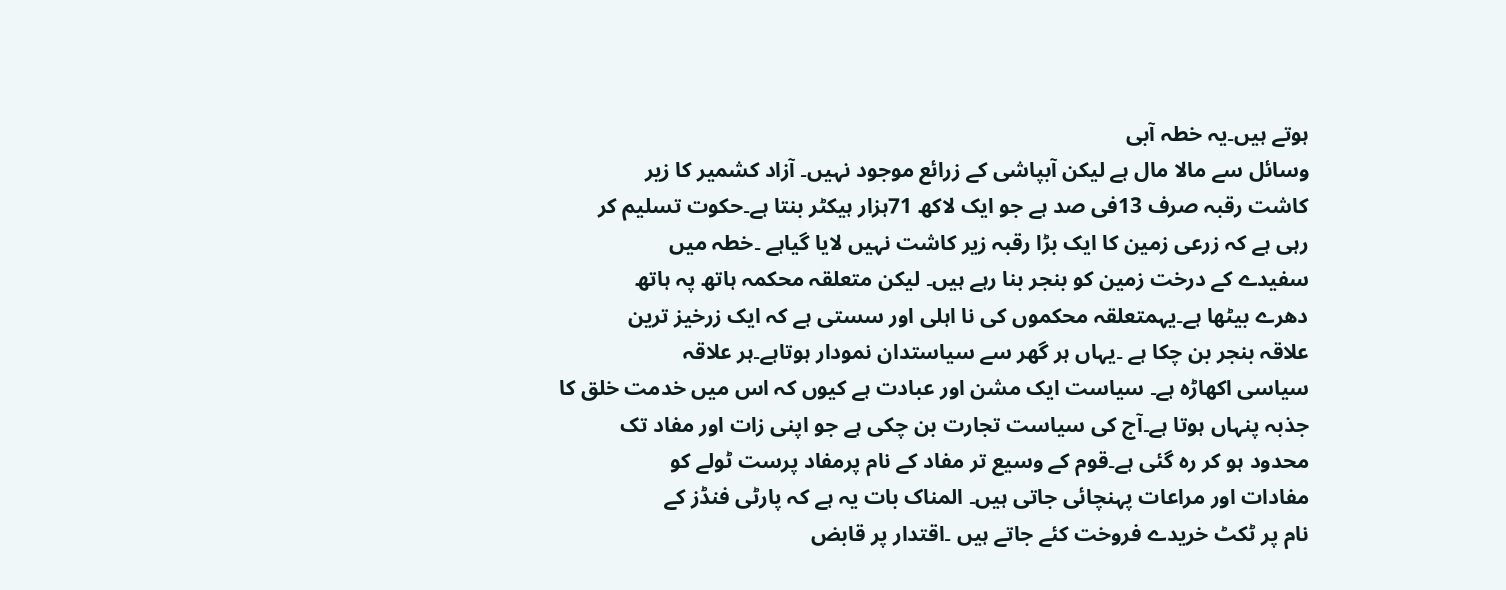ہوتے ہیں۔یہ خطہ آبی
وسائل سے مالا مال ہے لیکن آبپاشی کے زرائع موجود نہیں۔ آزاد کشمیر کا زیر
کاشت رقبہ صرف 13فی صد ہے جو ایک لاکھ 71ہزار ہیکٹر بنتا ہے۔حکوت تسلیم کر
رہی ہے کہ زرعی زمین کا ایک بڑا رقبہ زیر کاشت نہیں لایا گیاہے ۔خطہ میں
سفیدے کے درخت زمین کو بنجر بنا رہے ہیں۔ لیکن متعلقہ محکمہ ہاتھ پہ ہاتھ
دھرے بیٹھا ہے۔یہمتعلقہ محکموں کی نا اہلی اور سستی ہے کہ ایک زرخیز ترین
علاقہ بنجر بن چکا ہے ۔یہاں ہر گھر سے سیاستدان نمودار ہوتاہے۔ہر علاقہ
سیاسی اکھاڑہ ہے۔ سیاست ایک مشن اور عبادت ہے کیوں کہ اس میں خدمت خلق کا
جذبہ پنہاں ہوتا ہے۔آج کی سیاست تجارت بن چکی ہے جو اپنی زات اور مفاد تک
محدود ہو کر رہ گئی ہے۔قوم کے وسیع تر مفاد کے نام پرمفاد پرست ٹولے کو
مفادات اور مراعات پہنچائی جاتی ہیں۔ المناک بات یہ ہے کہ پارٹی فنڈز کے
نام پر ٹکٹ خریدے فروخت کئے جاتے ہیں ۔اقتدار پر قابض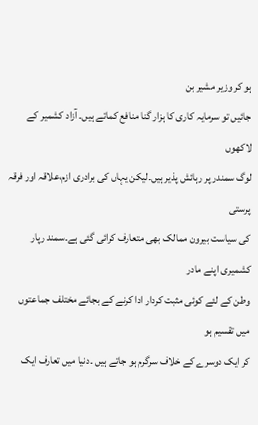ہو کر وزیر مشیر بن
جائیں تو سرمایہ کاری کا ہزار گنا منافع کماتے ہیں۔ آزاد کشمیر کے لاکھوں
لوگ سمندر پر رہائش پذیر ہیں۔لیکن یہاں کی برادری ازم،علاقہ اور فرقہ پرستی
کی سیاست بیرون ممالک بھی متعارف کرائی گئی ہے۔سمند رپار کشمیری اپنے مادر
وطن کے لئے کوئی مثبت کردار ادا کرنے کے بجائے مختلف جماعتوں میں تقسیم ہو
کر ایک دوسرے کے خلاف سرگرم ہو جاتے ہیں ۔دنیا میں تعارف ایک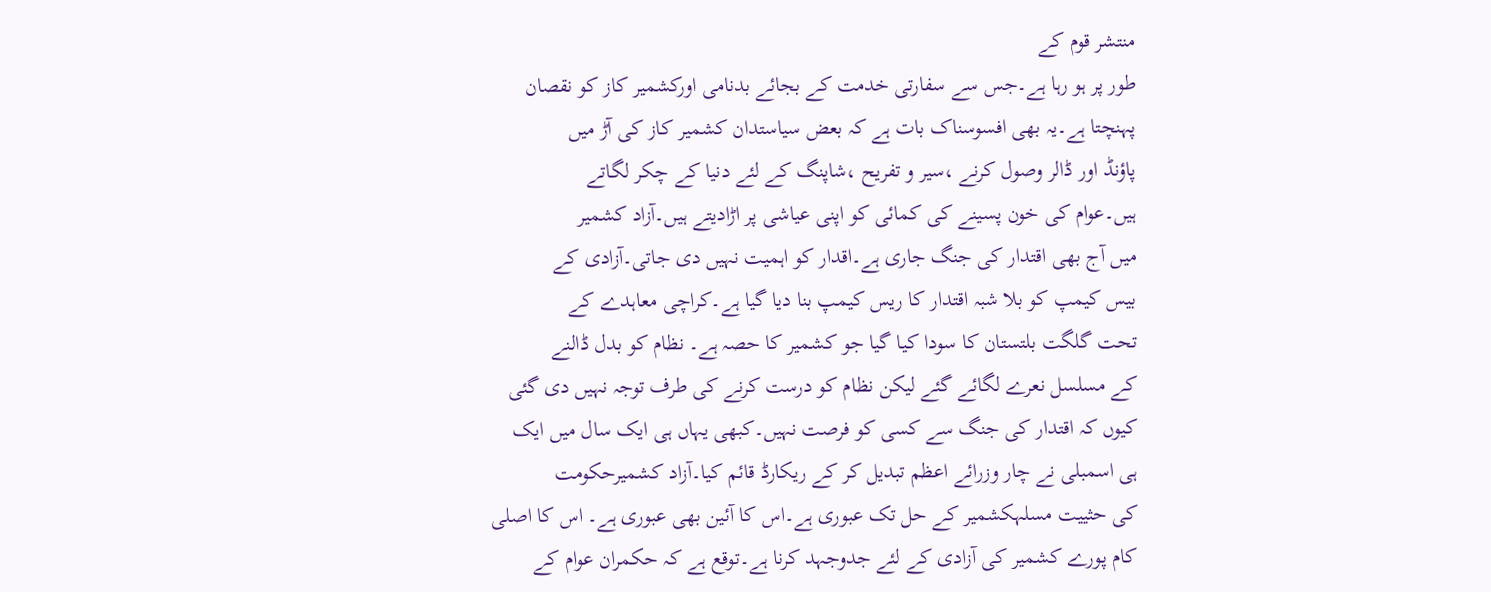منتشر قوم کے
طور پر ہو رہا ہے۔جس سے سفارتی خدمت کے بجائے بدنامی اورکشمیر کاز کو نقصان
پہنچتا ہے۔یہ بھی افسوسناک بات ہے کہ بعض سیاستدان کشمیر کاز کی آڑ میں
پاؤنڈ اور ڈالر وصول کرنے ،سیر و تفریح ،شاپنگ کے لئے دنیا کے چکر لگاتے
ہیں۔عوام کی خون پسینے کی کمائی کو اپنی عیاشی پر اڑادیتے ہیں۔آزاد کشمیر
میں آج بھی اقتدار کی جنگ جاری ہے۔اقدار کو اہمیت نہیں دی جاتی۔آزادی کے
بیس کیمپ کو بلا شبہ اقتدار کا ریس کیمپ بنا دیا گیا ہے۔کراچی معاہدے کے
تحت گلگت بلتستان کا سودا کیا گیا جو کشمیر کا حصہ ہے۔ نظام کو بدل ڈالنے
کے مسلسل نعرے لگائے گئے لیکن نظام کو درست کرنے کی طرف توجہ نہیں دی گئی
کیوں کہ اقتدار کی جنگ سے کسی کو فرصت نہیں۔کبھی یہاں ہی ایک سال میں ایک
ہی اسمبلی نے چار وزرائے اعظم تبدیل کر کے ریکارڈ قائم کیا۔آزاد کشمیرحکومت
کی حثییت مسلہکشمیر کے حل تک عبوری ہے۔اس کا آئین بھی عبوری ہے۔ اس کا اصلی
کام پورے کشمیر کی آزادی کے لئے جدوجہد کرنا ہے۔توقع ہے کہ حکمران عوام کے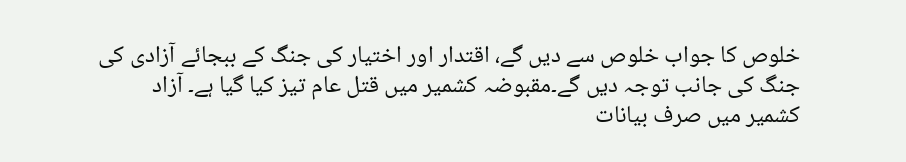خلوص کا جواب خلوص سے دیں گے، اقتدار اور اختیار کی جنگ کے ببجائے آزادی کی
جنگ کی جانب توجہ دیں گے۔مقبوضہ کشمیر میں قتل عام تیز کیا گیا ہے۔ آزاد
کشمیر میں صرف بیانات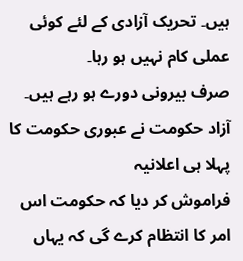ہیں۔ تحریک آزادی کے لئے کوئی عملی کام نہیں ہو رہا۔
صرف بیرونی دورے ہو رہے ہیں۔ آزاد حکومت نے عبوری حکومت کا پہلا ہی اعلانیہ
فراموش کر دیا کہ حکومت اس امر کا انتظام کرے گی کہ یہاں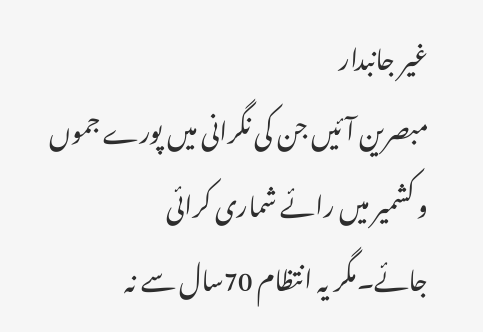غیر جانبدار
مبصرین آئیں جن کی نگرانی میں پورے جموں و کشمیر میں رائے شماری کرائی
جائے۔مگر یہ انتظام 70سال سے نہ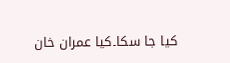کیا جا سکا۔کیا عمران خان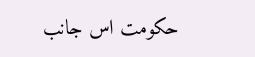حکومت اس جانب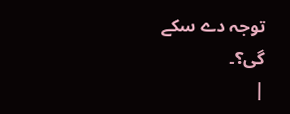توجہ دے سکے گی؟۔
|